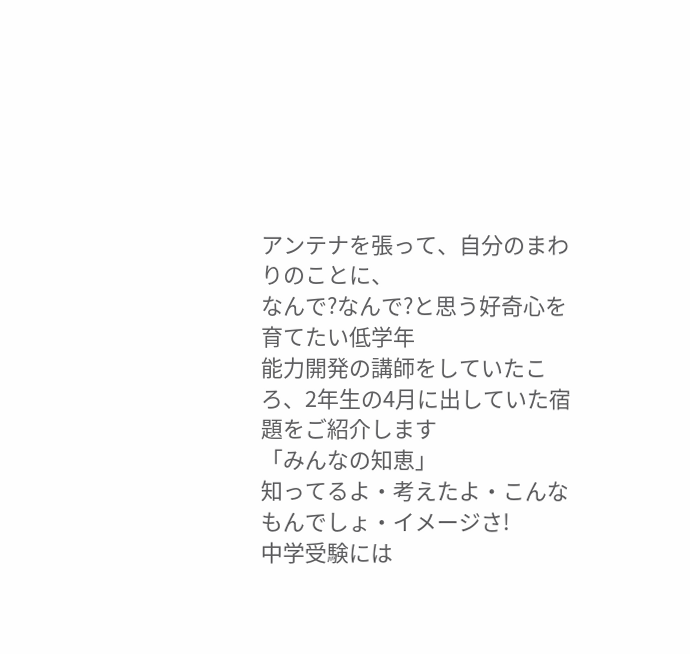アンテナを張って、自分のまわりのことに、
なんで?なんで?と思う好奇心を育てたい低学年
能力開発の講師をしていたころ、2年生の4月に出していた宿題をご紹介します
「みんなの知恵」
知ってるよ・考えたよ・こんなもんでしょ・イメージさ!
中学受験には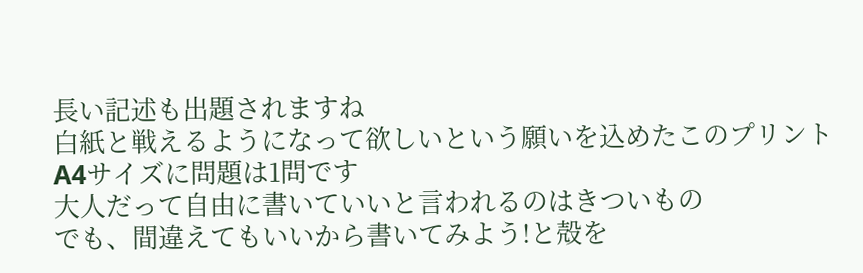長い記述も出題されますね
白紙と戦えるようになって欲しいという願いを込めたこのプリント
A4サイズに問題は1問です
大人だって自由に書いていいと言われるのはきついもの
でも、間違えてもいいから書いてみよう!と殻を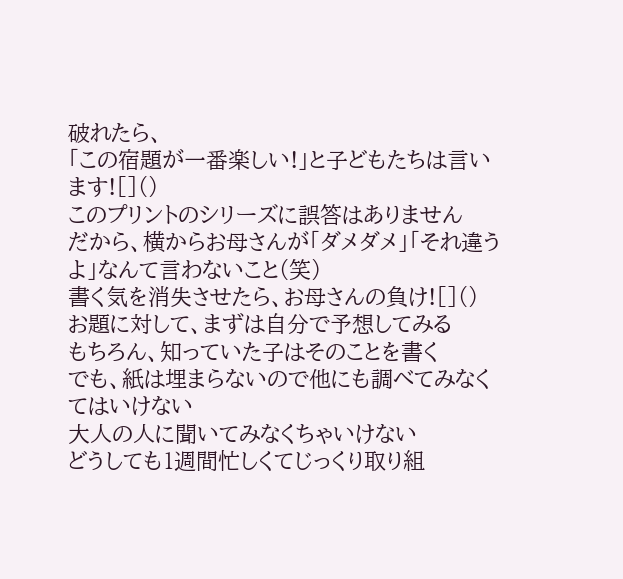破れたら、
「この宿題が一番楽しい!」と子どもたちは言います![]()
このプリントのシリーズに誤答はありません
だから、横からお母さんが「ダメダメ」「それ違うよ」なんて言わないこと(笑)
書く気を消失させたら、お母さんの負け![]()
お題に対して、まずは自分で予想してみる
もちろん、知っていた子はそのことを書く
でも、紙は埋まらないので他にも調べてみなくてはいけない
大人の人に聞いてみなくちゃいけない
どうしても1週間忙しくてじっくり取り組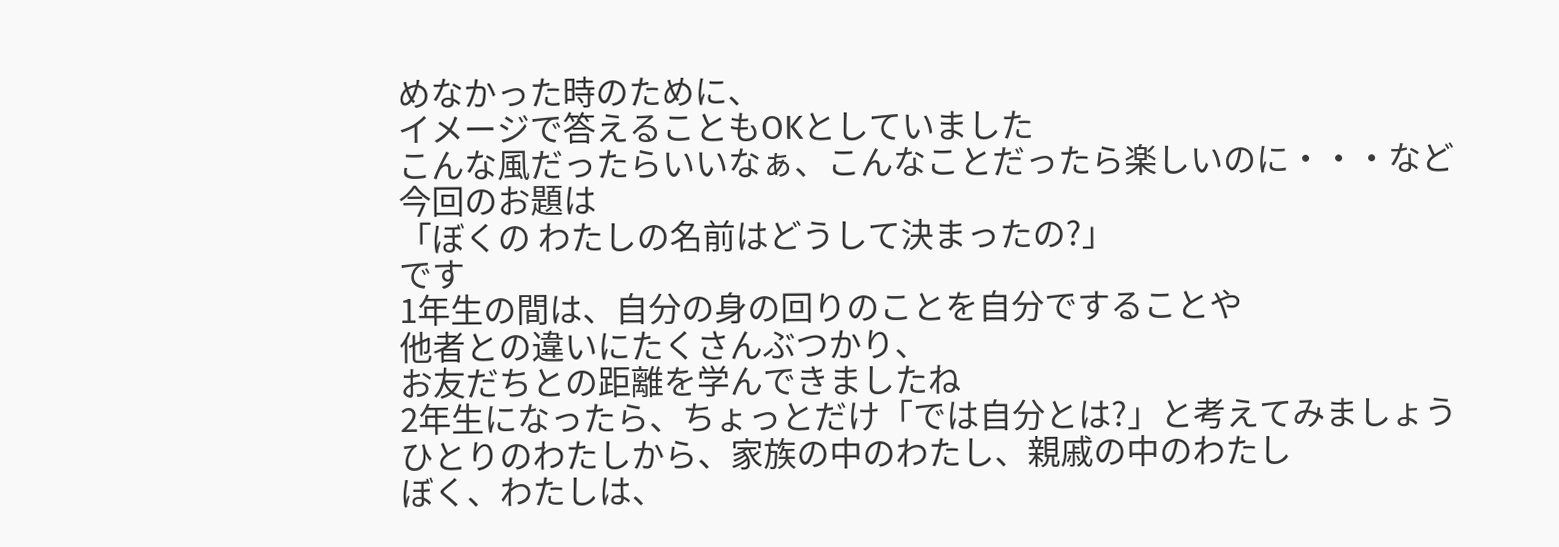めなかった時のために、
イメージで答えることもOKとしていました
こんな風だったらいいなぁ、こんなことだったら楽しいのに・・・など
今回のお題は
「ぼくの わたしの名前はどうして決まったの?」
です
1年生の間は、自分の身の回りのことを自分ですることや
他者との違いにたくさんぶつかり、
お友だちとの距離を学んできましたね
2年生になったら、ちょっとだけ「では自分とは?」と考えてみましょう
ひとりのわたしから、家族の中のわたし、親戚の中のわたし
ぼく、わたしは、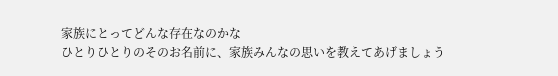家族にとってどんな存在なのかな
ひとりひとりのそのお名前に、家族みんなの思いを教えてあげましょう